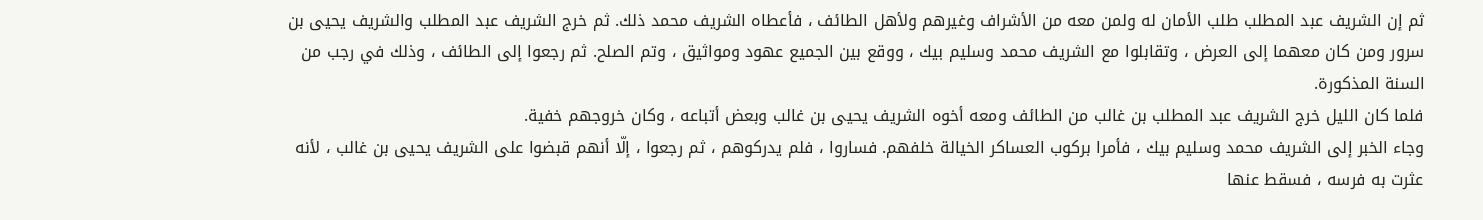ثم إن الشريف عبد المطلب طلب الأمان له ولمن معه من الأشراف وغيرهم ولأهل الطائف ، فأعطاه الشريف محمد ذلك. ثم خرج الشريف عبد المطلب والشريف يحيى بن سرور ومن كان معهما إلى العرض ، وتقابلوا مع الشريف محمد وسليم بيك ، ووقع بين الجميع عهود ومواثيق ، وتم الصلح. ثم رجعوا إلى الطائف ، وذلك في رجب من السنة المذكورة.
فلما كان الليل خرج الشريف عبد المطلب بن غالب من الطائف ومعه أخوه الشريف يحيى بن غالب وبعض أتباعه ، وكان خروجهم خفية.
وجاء الخبر إلى الشريف محمد وسليم بيك ، فأمرا بركوب العساكر الخيالة خلفهم. فساروا ، فلم يدركوهم ، ثم رجعوا ، إلّا أنهم قبضوا على الشريف يحيى بن غالب ، لأنه عثرت به فرسه ، فسقط عنها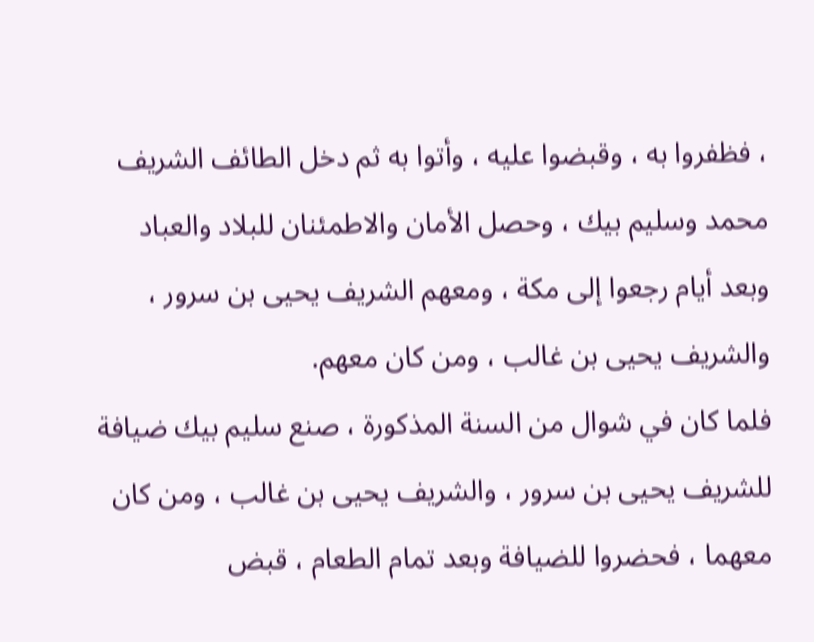، فظفروا به ، وقبضوا عليه ، وأتوا به ثم دخل الطائف الشريف محمد وسليم بيك ، وحصل الأمان والاطمئنان للبلاد والعباد وبعد أيام رجعوا إلى مكة ، ومعهم الشريف يحيى بن سرور ، والشريف يحيى بن غالب ، ومن كان معهم.
فلما كان في شوال من السنة المذكورة ، صنع سليم بيك ضيافة للشريف يحيى بن سرور ، والشريف يحيى بن غالب ، ومن كان معهما ، فحضروا للضيافة وبعد تمام الطعام ، قبض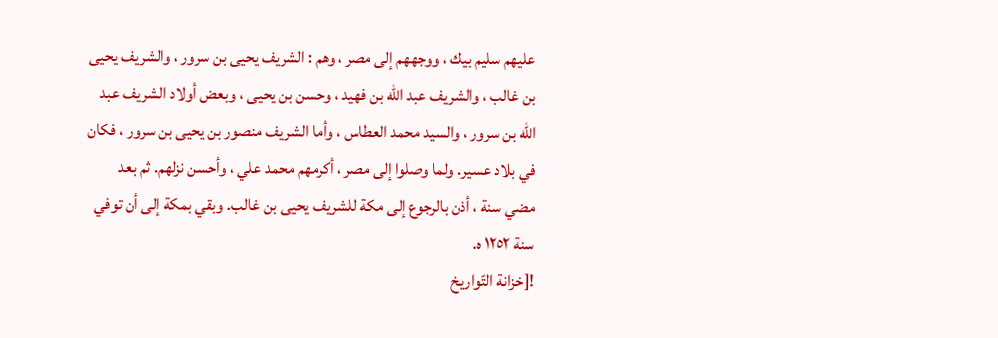عليهم سليم بيك ، ووجههم إلى مصر ، وهم : الشريف يحيى بن سرور ، والشريف يحيى بن غالب ، والشريف عبد الله بن فهيد ، وحسن بن يحيى ، وبعض أولاد الشريف عبد الله بن سرور ، والسيد محمد العطاس ، وأما الشريف منصور بن يحيى بن سرور ، فكان في بلاد عسير. ولما وصلوا إلى مصر ، أكرمهم محمد علي ، وأحسن نزلهم. ثم بعد مضي سنة ، أذن بالرجوع إلى مكة للشريف يحيى بن غالب. وبقي بمكة إلى أن توفي سنة ١٢٥٢ ه.
![خزانة التّواريخ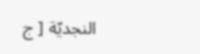النجديّة [ ج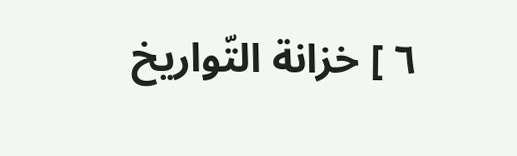٦ ] خزانة التّواريخ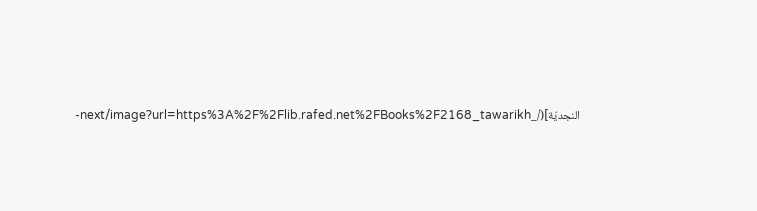النجديّة](/_next/image?url=https%3A%2F%2Flib.rafed.net%2FBooks%2F2168_tawarikh-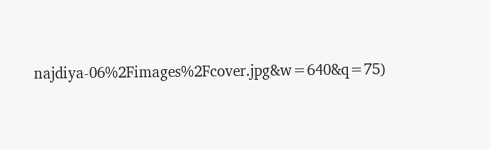najdiya-06%2Fimages%2Fcover.jpg&w=640&q=75)